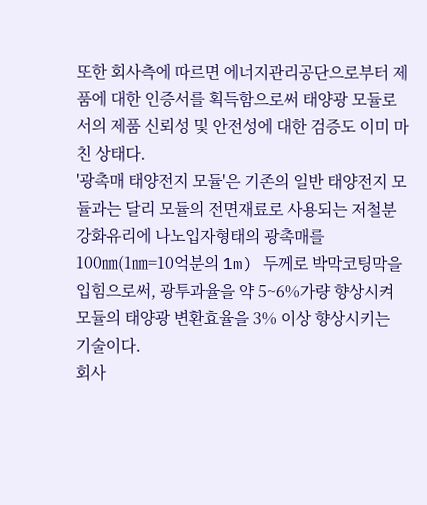또한 회사측에 따르면 에너지관리공단으로부터 제품에 대한 인증서를 획득함으로써 태양광 모듈로서의 제품 신뢰성 및 안전성에 대한 검증도 이미 마친 상태다.
'광촉매 태양전지 모듈'은 기존의 일반 태양전지 모듈과는 달리 모듈의 전면재료로 사용되는 저철분 강화유리에 나노입자형태의 광촉매를 100㎚(1㎚=10억분의 1m) 두께로 박막코팅막을 입힘으로써, 광투과율을 약 5~6%가량 향상시켜 모듈의 태양광 변환효율을 3% 이상 향상시키는 기술이다.
회사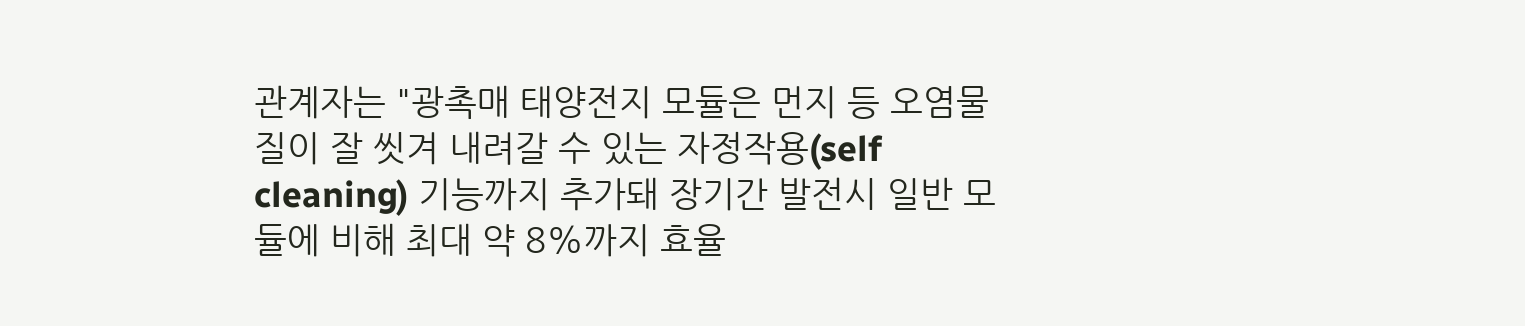관계자는 "광촉매 태양전지 모듈은 먼지 등 오염물질이 잘 씻겨 내려갈 수 있는 자정작용(self cleaning) 기능까지 추가돼 장기간 발전시 일반 모듈에 비해 최대 약 8%까지 효율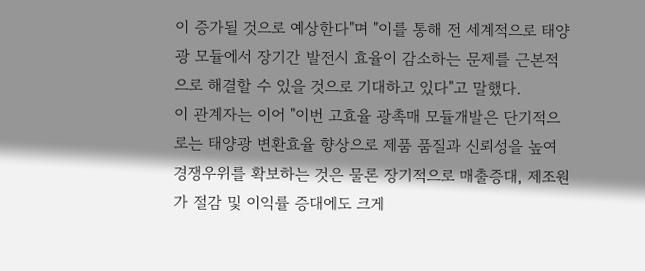이 증가될 것으로 예상한다"며 "이를 통해 전 세계적으로 태양광 모듈에서 장기간 발전시 효율이 감소하는 문제를 근본적으로 해결할 수 있을 것으로 기대하고 있다"고 말했다.
이 관계자는 이어 "이번 고효율 광촉매 모듈개발은 단기적으로는 태양광 변환효율 향상으로 제품 품질과 신뢰성을 높여 경쟁우위를 확보하는 것은 물론 장기적으로 매출증대, 제조원가 절감 및 이익률 증대에도 크게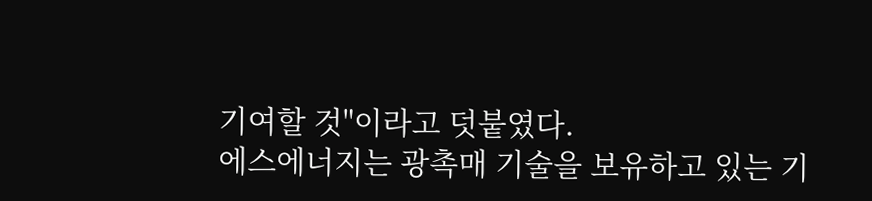기여할 것"이라고 덧붙였다.
에스에너지는 광촉매 기술을 보유하고 있는 기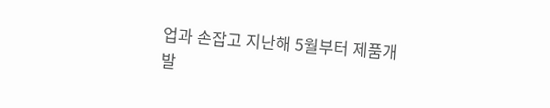업과 손잡고 지난해 5월부터 제품개발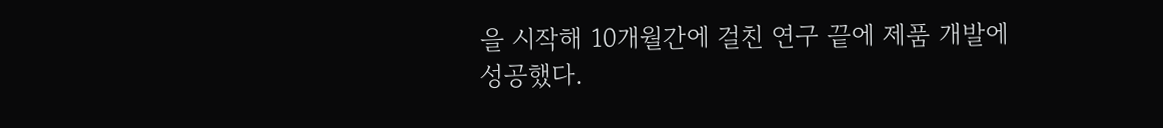을 시작해 10개월간에 걸친 연구 끝에 제품 개발에 성공했다.